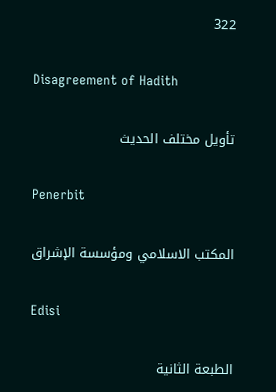322

Disagreement of Hadith

تأويل مختلف الحديث

Penerbit

المكتب الاسلامي ومؤسسة الإشراق

Edisi

الطبعة الثانية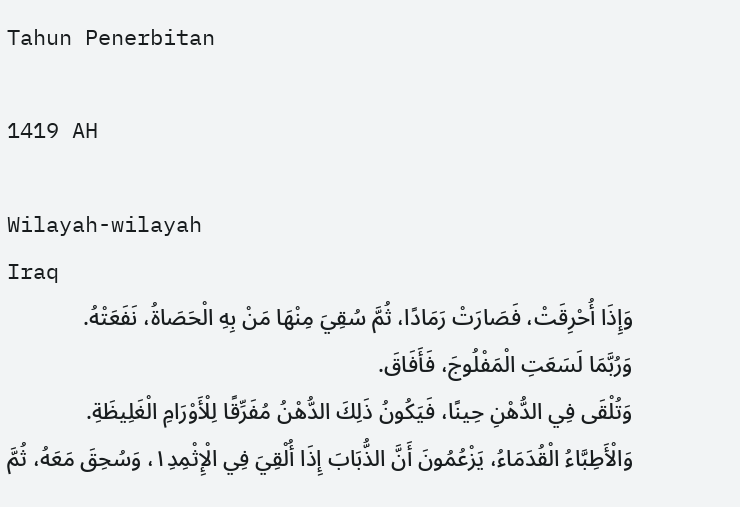Tahun Penerbitan

1419 AH

Wilayah-wilayah
Iraq
وَإِذَا أُحْرِقَتْ، فَصَارَتْ رَمَادًا، ثُمَّ سُقِيَ مِنْهَا مَنْ بِهِ الْحَصَاةُ، نَفَعَتْهُ.
وَرُبَّمَا لَسَعَتِ الْمَفْلُوجَ، فَأَفَاقَ.
وَتُلْقَى فِي الدُّهْنِ حِينًا، فَيَكُونُ ذَلِكَ الدُّهْنُ مُفَرِّقًا لِلْأَوْرَامِ الْغَلِيظَةِ.
وَالْأَطِبَّاءُ الْقُدَمَاءُ، يَزْعُمُونَ أَنَّ الذُّبَابَ إِذَا أُلْقِيَ فِي الْإِثْمِدِ١، وَسُحِقَ مَعَهُ، ثُمَّ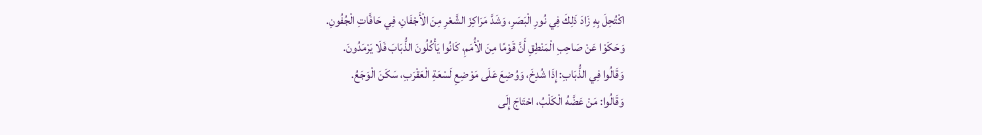اكْتُحِلَ بِهِ زَادَ ذَلِكَ فِي نُورِ الْبَصَرِ، وَشَدَّ مَرَاكِزَ الشَّعْرِ مِنَ الْأَجْفَانِ، فِي حَافَّاتِ الْجُفُونِ.
وَحَكَوْا عَنْ صَاحِبِ الْمَنْطِقِ أَنَّ قَوْمًا مِنَ الْأُمَمِ، كَانُوا يَأْكُلُونَ الذُّبَابَ فَلَا يَرْمَدُونَ.
وَقَالُوا فِي الذُّبَابِ: إِذَا شُدِخَ، وَوُضِعَ عَلَى مَوْضِعِ لَسْعَةِ الْعَقْرَبِ، سَكَنَ الْوَجَعُ.
وَقَالُوا: مَنْ عَضَّهُ الْكَلْبُ، احْتَاجَ إِلَى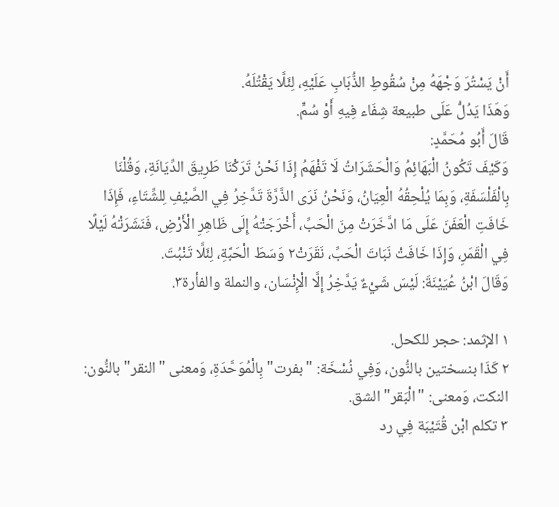أَنْ يَسْتُرَ وَجْهَهُ مِنْ سُقُوطِ الذُّبَابِ عَلَيْهِ، لِئَلَّا يَقْتُلَهُ.
وَهَذَا يَدُلُّ عَلَى طبيعة شِفَاء فِيهِ أَوْ سُمٍّ.
قَالَ أَبُو مُحَمَّدٍ:
وَكَيْفَ تَكُونُ الْبَهَائِمُ وَالْحَشَرَاتُ لَا تَفْهَمُ إِذَا نَحْنُ تَرَكْنَا طَرِيقَ الدِّيَانَةِ، وَقُلْنَا بِالْفَلْسَفَةِ، وَبِمَا يُلْحِقُهُ الْعِيَانُ، وَنَحْنُ نَرَى الذَّرَّةَ تَدَّخِرُ فِي الصَّيْفِ لِلشِّتَاءِ، فَإِذَا خَافَتِ الْعَفَنَ عَلَى مَا ادَّخَرَتْ مِنَ الْحَبِّ، أَخْرَجَتْهُ إِلَى ظَاهِرِ الْأَرْضِ، فَنَشَرَتْهُ لَيْلًا فِي الْقَمَرِ، وَإِذَا خَافَتْ نَبَاتَ الْحَبِّ، نَقَرَتْ٢ وَسَطَ الْحَبَّةِ، لِئَلَّا تَنْبُتَ.
وَقَالَ ابْنُ عُيَيْنَةَ: لَيْسَ شَيْءٌ يَدَّخِرُ إِلَّا الْإِنْسَان، والنملة والفأرة٣.

١ الإثمد: حجر للكحل.
٢ كَذَا بنسختين بالنُّون، وَفِي نُسْخَة: "بفرت" بِالْمُوَحَّدَةِ، وَمعنى "النقر" بالنُّون: النكت، وَمعنى: "الْبَقر" الشق.
٣ تكلم ابْن قُتَيْبَة فِي رد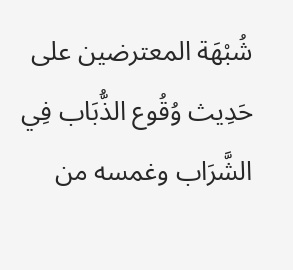شُبْهَة المعترضين على حَدِيث وُقُوع الذُّبَاب فِي الشَّرَاب وغمسه من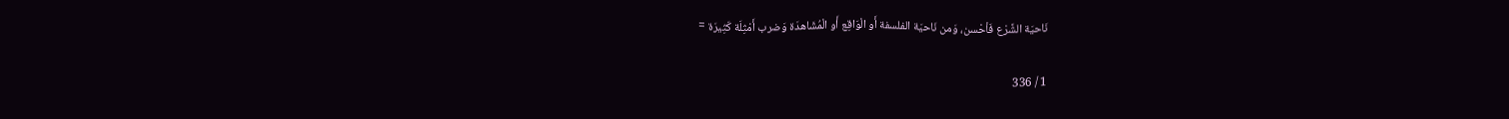نَاحيَة الشَّرْع فَأحْسن، وَمن نَاحيَة الفلسفة أَو الْوَاقِع أَو الْمُشَاهدَة وَضرب أَمْثِلَة كَثِيرَة =

1 / 336